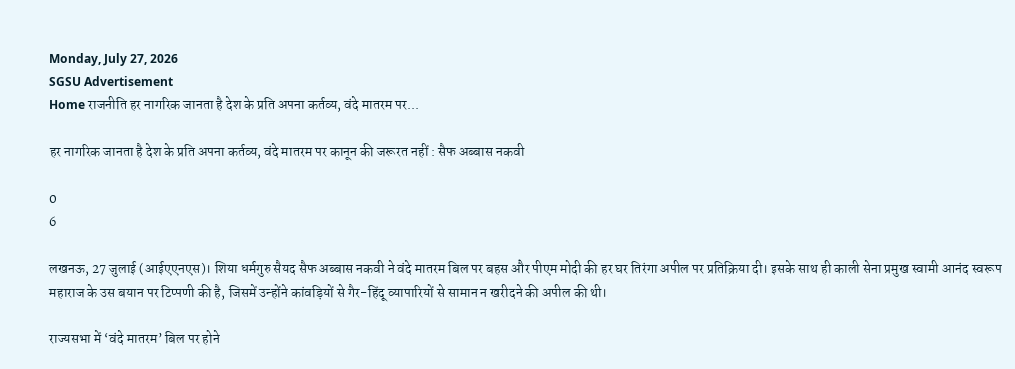Monday, July 27, 2026
SGSU Advertisement
Home राजनीति हर नागरिक जानता है देश के प्रति अपना कर्तव्य, वंदे मातरम पर...

हर नागरिक जानता है देश के प्रति अपना कर्तव्य, वंदे मातरम पर कानून की जरूरत नहीं : सैफ अब्बास नकवी

0
6

लखनऊ, 27 जुलाई (आईएएनएस)। शिया धर्मगुरु सैयद सैफ अब्बास नकवी ने वंदे मातरम बिल पर बहस और पीएम मोदी की हर घर तिरंगा अपील पर प्रतिक्रिया दी। इसके साथ ही काली सेना प्रमुख स्वामी आनंद स्वरूप महाराज के उस बयान पर टिप्पणी की है, जिसमें उन्होंने कांवड़ियों से गैर-हिंदू व्यापारियों से सामान न खरीदने की अपील की थी।

राज्यसभा में ‘वंदे मातरम’ बिल पर होने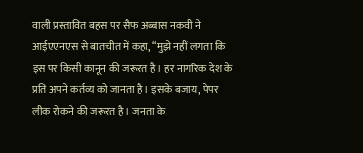वाली प्रस्तावित बहस पर सैफ अब्बास नकवी ने आईएएनएस से बातचीत में कहा, “मुझे नहीं लगता कि इस पर किसी कानून की जरूरत है। हर नागरिक देश के प्रति अपने कर्तव्य को जानता है। इसके बजाय, पेपर लीक रोकने की जरूरत है। जनता के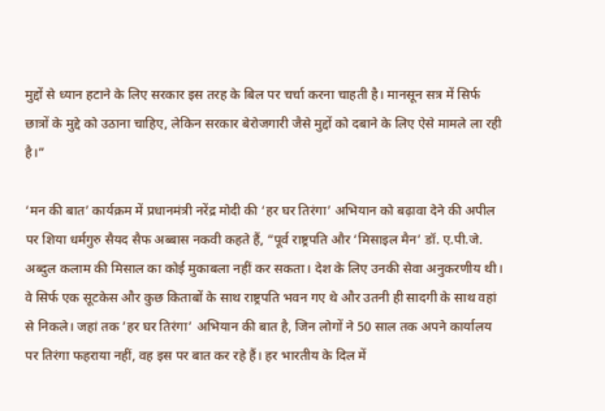मुद्दों से ध्यान हटाने के लिए सरकार इस तरह के बिल पर चर्चा करना चाहती है। मानसून सत्र में सिर्फ छात्रों के मुद्दे को उठाना चाहिए, लेकिन सरकार बेरोजगारी जैसे मुद्दों को दबाने के लिए ऐसे मामले ला रही है।”

‘मन की बात’ कार्यक्रम में प्रधानमंत्री नरेंद्र मोदी की ‘हर घर तिरंगा’ अभियान को बढ़ावा देने की अपील पर शिया धर्मगुरु सैयद सैफ अब्बास नकवी कहते हैं, “पूर्व राष्ट्रपति और ‘मिसाइल मैन’ डॉ. ए.पी.जे. अब्दुल कलाम की मिसाल का कोई मुकाबला नहीं कर सकता। देश के लिए उनकी सेवा अनुकरणीय थी। वे सिर्फ एक सूटकेस और कुछ किताबों के साथ राष्ट्रपति भवन गए थे और उतनी ही सादगी के साथ वहां से निकले। जहां तक ’हर घर तिरंगा’ अभियान की बात है, जिन लोगों ने 50 साल तक अपने कार्यालय पर तिरंगा फहराया नहीं, वह इस पर बात कर रहे हैं। हर भारतीय के दिल में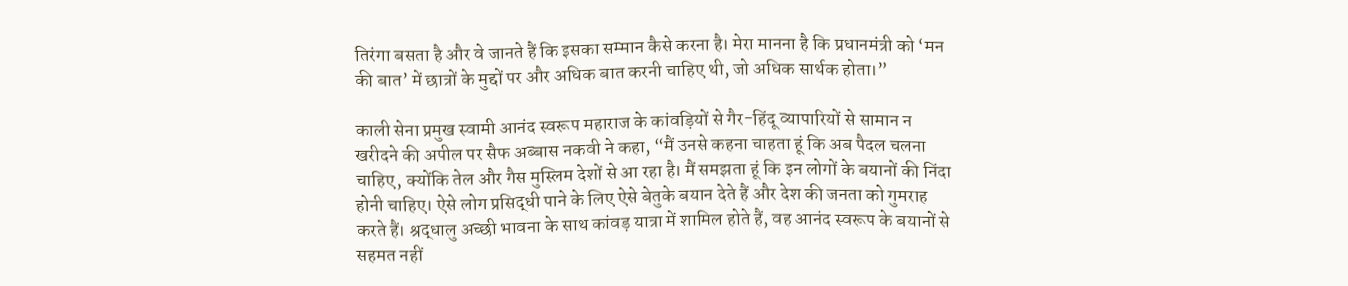तिरंगा बसता है और वे जानते हैं कि इसका सम्मान कैसे करना है। मेरा मानना है कि प्रधानमंत्री को ‘मन की बात’ में छात्रों के मुद्दों पर और अधिक बात करनी चाहिए थी, जो अधिक सार्थक होता।”

काली सेना प्रमुख स्वामी आनंद स्वरूप महाराज के कांवड़ियों से गैर-हिंदू व्यापारियों से सामान न खरीदने की अपील पर सैफ अब्बास नकवी ने कहा, “मैं उनसे कहना चाहता हूं कि अब पैदल चलना चाहिए, क्योंकि तेल और गैस मुस्लिम देशों से आ रहा है। मैं समझता हूं कि इन लोगों के बयानों की निंदा होनी चाहिए। ऐसे लोग प्रसिद्धी पाने के लिए ऐसे बेतुके बयान देते हैं और देश की जनता को गुमराह करते हैं। श्रद्धालु अच्छी भावना के साथ कांवड़ यात्रा में शामिल होते हैं, वह आनंद स्वरूप के बयानों से सहमत नहीं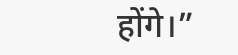होंगे।”